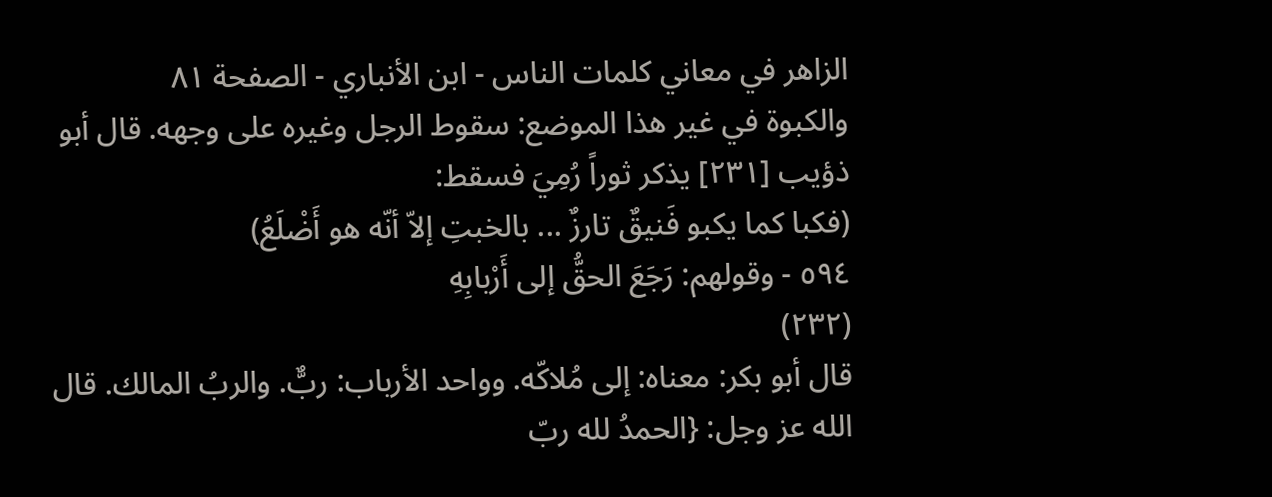الزاهر في معاني كلمات الناس - ابن الأنباري - الصفحة ٨١
والكبوة في غير هذا الموضع: سقوط الرجل وغيره على وجهه. قال أبو ذؤيب [٢٣١] يذكر ثوراً رُمِيَ فسقط:
(فكبا كما يكبو فَنيقٌ تارزٌ ... بالخبتِ إلاّ أنّه هو أَضْلَعُ)
٥٩٤ - وقولهم: رَجَعَ الحقُّ إلى أَرْبابِهِ
(٢٣٢)
قال أبو بكر: معناه: إلى مُلاكّه. وواحد الأرباب: ربٌّ. والربُ المالك. قال الله عز وجل: {الحمدُ لله ربّ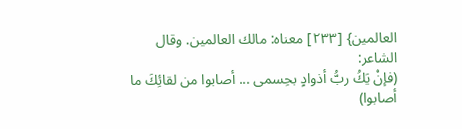العالمين} [٢٣٣] معناه: مالك العالمين. وقال الشاعر:
(فإنْ يَكُ ربُّ أذوادٍ بحِسمى ... أصابوا من لقائِكَ ما أصابوا)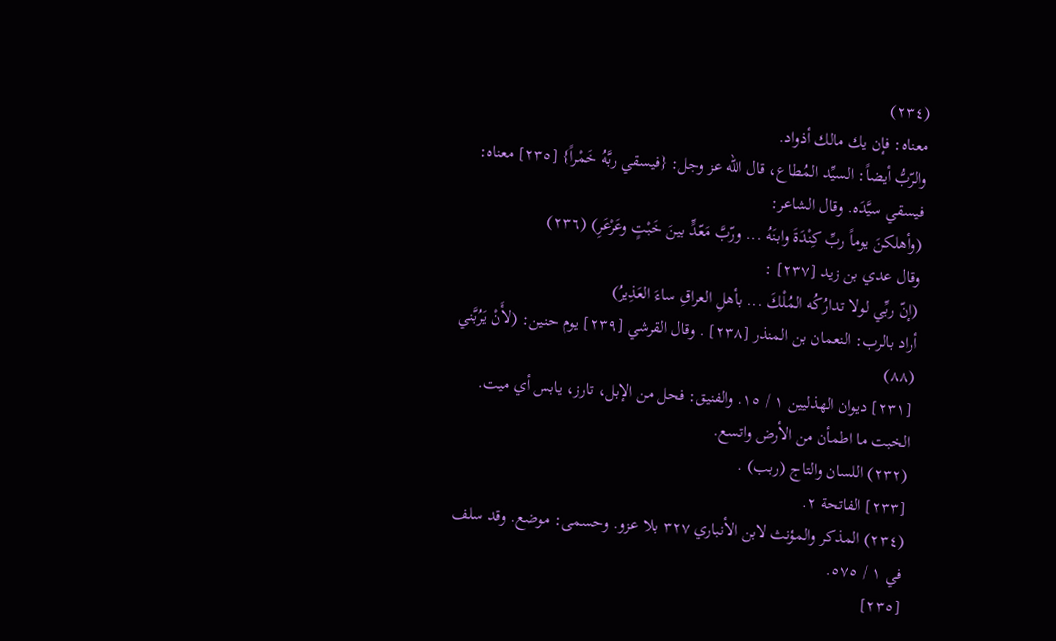(٢٣٤)
معناه: فإن يك مالك أذواد.
والرّبُّ أيضاً: السيِّد المُطاع، قال الله عز وجل: {فيسقي ربَّهُ خَمْراً} [٢٣٥] معناه: فيسقي سيَّدَه. وقال الشاعر:
(وأهلكنَ يوماً ربِّ كِنْدَةَ وابنَهُ ... ورّبَّ مَعّدٍّ بينَ خَبْتٍ وعَرْعَرِ) (٢٣٦)
وقال عدي بن زيد [٢٣٧] :
(إنّ ربِّي لولا تدارُكُه المُلْكَ ... بأهلِ العراقِ ساءَ العَذِيرُ)
أراد بالرب: النعمان بن المنذر [٢٣٨] . وقال القرشي [٢٣٩] يوم حنين: (لأَنْ يَرُبَّني (٨٨)
[٢٣١] ديوان الهذليين ١ / ١٥. والفنيق: فحل من الإبل، تارز، يابس أي ميت. الخبت ما اطمأن من الأرض واتسع.
(٢٣٢) اللسان والتاج (ربب) .
[٢٣٣] الفاتحة ٢.
(٢٣٤) المذكر والمؤنث لابن الأنباري ٣٢٧ بلا عزو. وحسمى: موضع. وقد سلف في ١ / ٥٧٥.
[٢٣٥]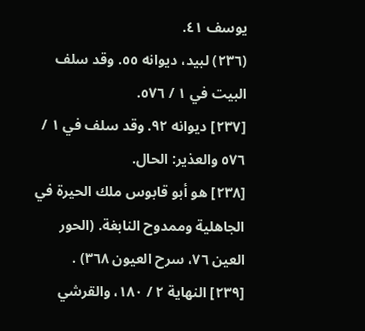يوسف ٤١.
(٢٣٦) لبيد، ديوانه ٥٥. وقد سلف البيت في ١ / ٥٧٦.
[٢٣٧] ديوانه ٩٢. وقد سلف في ١ / ٥٧٦ والعذير: الحال.
[٢٣٨] هو أبو قابوس ملك الحيرة في الجاهلية وممدوح النابغة. (الحور العين ٧٦، سرح العيون ٣٦٨) .
[٢٣٩] النهاية ٢ / ١٨٠، والقرشي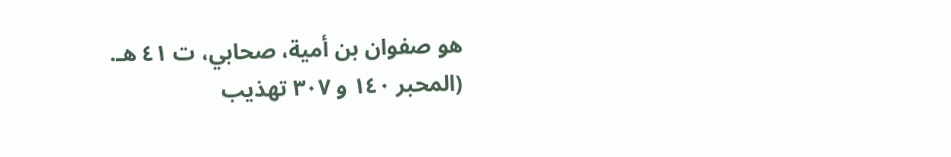هو صفوان بن أمية، صحابي، ت ٤١ هـ. (المحبر ١٤٠ و ٣٠٧ تهذيب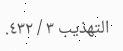التهذيب ٣ / ٤٣٢.